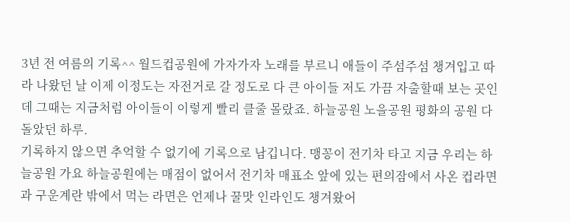3년 전 여름의 기록^^ 월드컵공원에 가자가자 노래를 부르니 애들이 주섬주섬 챙겨입고 따라 나왔던 날 이제 이정도는 자전거로 갈 정도로 다 큰 아이들 저도 가끔 자출할때 보는 곳인데 그때는 지금처럼 아이들이 이렇게 빨리 클줄 몰랐죠. 하늘공원 노을공원 평화의 공원 다 돌았던 하루.
기록하지 않으면 추억할 수 없기에 기록으로 남깁니다. 맹꽁이 전기차 타고 지금 우리는 하늘공원 가요 하늘공원에는 매점이 없어서 전기차 매표소 앞에 있는 편의잠에서 사온 컵라면과 구운계란 밖에서 먹는 라면은 언제나 꿀맛 인라인도 챙겨왔어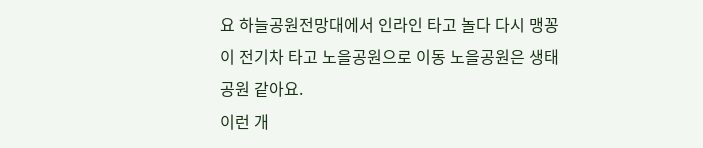요 하늘공원전망대에서 인라인 타고 놀다 다시 맹꽁이 전기차 타고 노을공원으로 이동 노을공원은 생태공원 같아요.
이런 개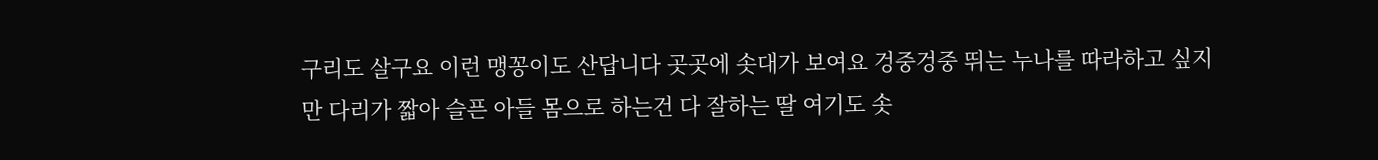구리도 살구요 이런 맹꽁이도 산답니다 곳곳에 솟대가 보여요 겅중겅중 뛰는 누나를 따라하고 싶지만 다리가 짧아 슬픈 아들 몸으로 하는건 다 잘하는 딸 여기도 솟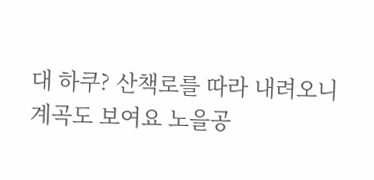대 하쿠? 산책로를 따라 내려오니 계곡도 보여요 노을공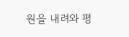원을 내려와 평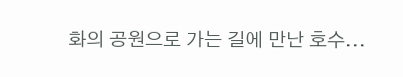화의 공원으로 가는 길에 만난 호수...